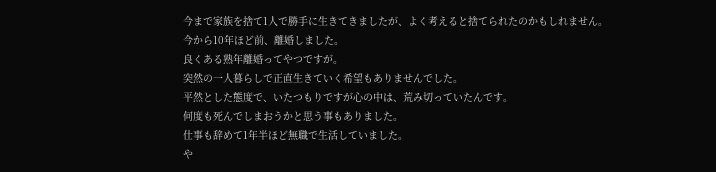今まで家族を捨て1人で勝手に生きてきましたが、よく考えると捨てられたのかもしれません。
今から10年ほど前、離婚しました。
良くある熟年離婚ってやつですが。
突然の一人暮らしで正直生きていく希望もありませんでした。
平然とした態度で、いたつもりですが心の中は、荒み切っていたんです。
何度も死んでしまおうかと思う事もありました。
仕事も辞めて1年半ほど無職で生活していました。
や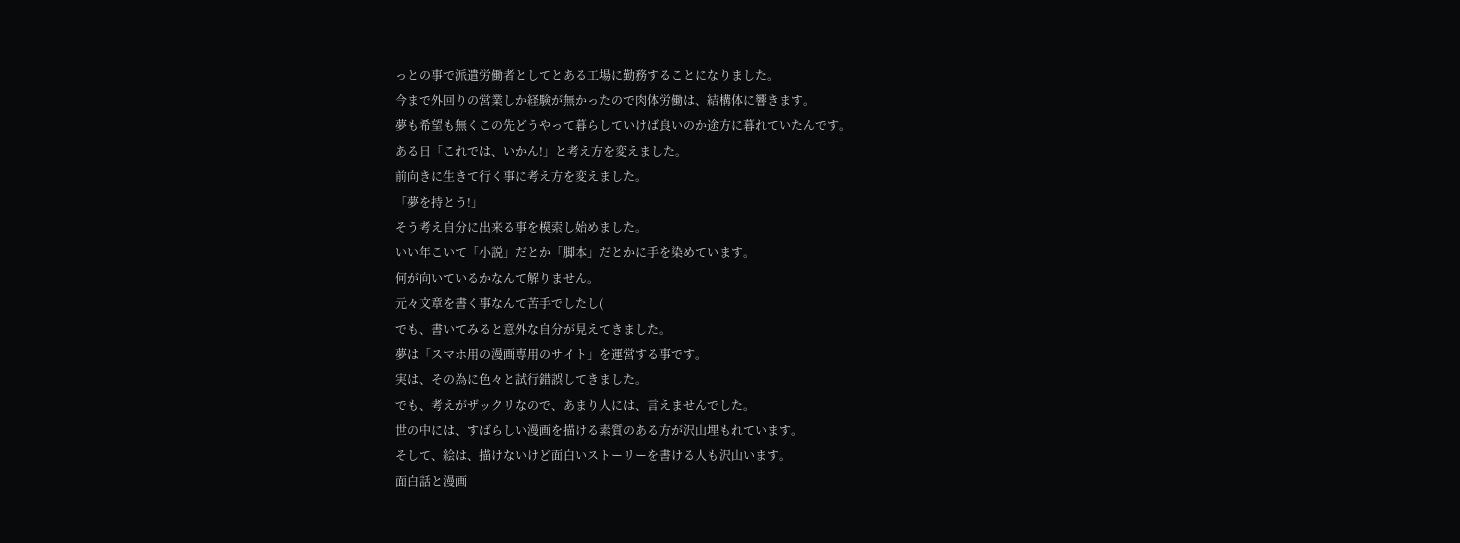っとの事で派遣労働者としてとある工場に勤務することになりました。
今まで外回りの営業しか経験が無かったので肉体労働は、結構体に響きます。
夢も希望も無くこの先どうやって暮らしていけば良いのか途方に暮れていたんです。
ある日「これでは、いかん!」と考え方を変えました。
前向きに生きて行く事に考え方を変えました。
「夢を持とう!」
そう考え自分に出来る事を模索し始めました。
いい年こいて「小説」だとか「脚本」だとかに手を染めています。
何が向いているかなんて解りません。
元々文章を書く事なんて苦手でしたし(
でも、書いてみると意外な自分が見えてきました。
夢は「スマホ用の漫画専用のサイト」を運営する事です。
実は、その為に色々と試行錯誤してきました。
でも、考えがザックリなので、あまり人には、言えませんでした。
世の中には、すばらしい漫画を描ける素質のある方が沢山埋もれています。
そして、絵は、描けないけど面白いストーリーを書ける人も沢山います。
面白話と漫画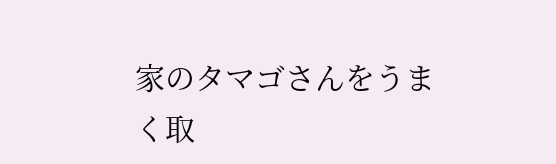家のタマゴさんをうまく取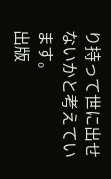り持って世に出せないかと考えています。
出版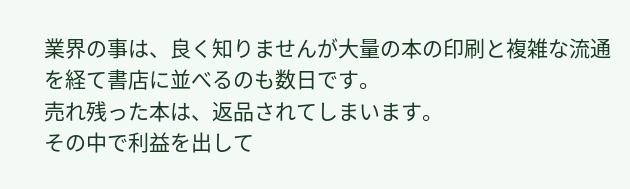業界の事は、良く知りませんが大量の本の印刷と複雑な流通を経て書店に並べるのも数日です。
売れ残った本は、返品されてしまいます。
その中で利益を出して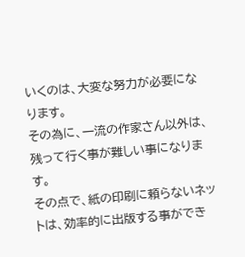いくのは、大変な努力が必要になります。
その為に、一流の作家さん以外は、残って行く事が難しい事になります。
その点で、紙の印刷に頼らないネットは、効率的に出版する事ができ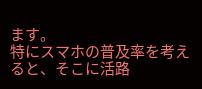ます。
特にスマホの普及率を考えると、そこに活路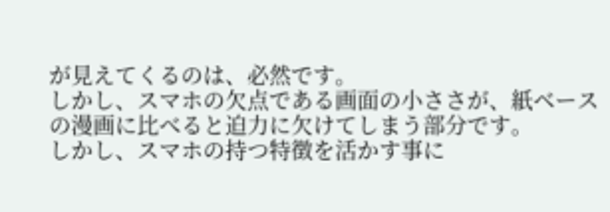が見えてくるのは、必然です。
しかし、スマホの欠点である画面の小ささが、紙ベースの漫画に比べると迫力に欠けてしまう部分です。
しかし、スマホの持つ特徴を活かす事に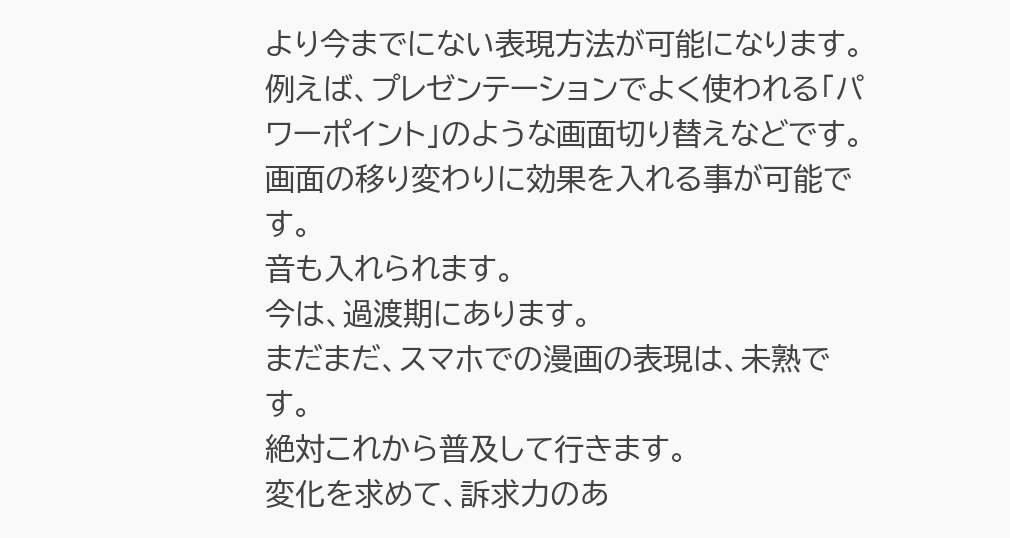より今までにない表現方法が可能になります。
例えば、プレゼンテーションでよく使われる「パワーポイント」のような画面切り替えなどです。
画面の移り変わりに効果を入れる事が可能です。
音も入れられます。
今は、過渡期にあります。
まだまだ、スマホでの漫画の表現は、未熟です。
絶対これから普及して行きます。
変化を求めて、訴求力のあ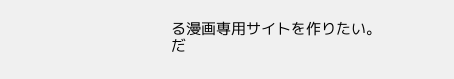る漫画専用サイトを作りたい。
だ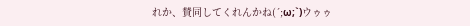れか、賛同してくれんかね(´;ω;`)ウゥゥ